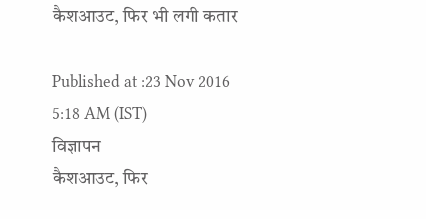कैशआउट, फिर भी लगी कतार

Published at :23 Nov 2016 5:18 AM (IST)
विज्ञापन
कैशआउट, फिर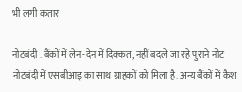भी लगी कतार

नोटबंदी . बैंकों में लेन-देन में दिक्कत, नहीं बदले जा रहे पुराने नोट नोटबंदी में एसबीआइ का साथ ग्राहकों को मिला है. अन्य बैंकों में कैश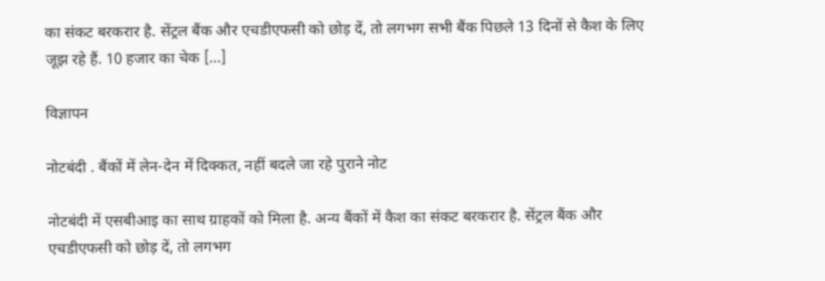का संकट बरकरार है. सेंट्रल बैंक और एचडीएफसी को छोड़ दें, तो लगभग सभी बैंक पिछले 13 दिनों से कैश के लिए जूझ रहे हैं. 10 हजार का चेक […]

विज्ञापन

नोटबंदी . बैंकों में लेन-देन में दिक्कत, नहीं बदले जा रहे पुराने नोट

नोटबंदी में एसबीआइ का साथ ग्राहकों को मिला है. अन्य बैंकों में कैश का संकट बरकरार है. सेंट्रल बैंक और एचडीएफसी को छोड़ दें, तो लगभग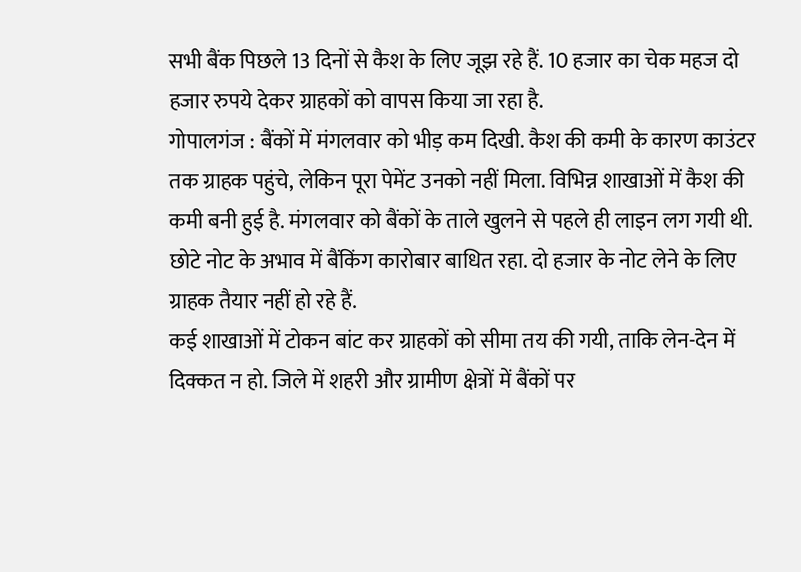सभी बैंक पिछले 13 दिनों से कैश के लिए जूझ रहे हैं. 10 हजार का चेक महज दो हजार रुपये देकर ग्राहकों को वापस किया जा रहा है.
गोपालगंज : बैंकों में मंगलवार को भीड़ कम दिखी. कैश की कमी के कारण काउंटर तक ग्राहक पहुंचे, लेकिन पूरा पेमेंट उनको नहीं मिला. विभिन्न शाखाओं में कैश की कमी बनी हुई है. मंगलवार को बैंकों के ताले खुलने से पहले ही लाइन लग गयी थी. छोटे नोट के अभाव में बैंकिंग कारोबार बाधित रहा. दो हजार के नोट लेने के लिए ग्राहक तैयार नहीं हो रहे हैं.
कई शाखाओं में टोकन बांट कर ग्राहकों को सीमा तय की गयी, ताकि लेन-देन में दिक्कत न हो. जिले में शहरी और ग्रामीण क्षेत्रों में बैंकों पर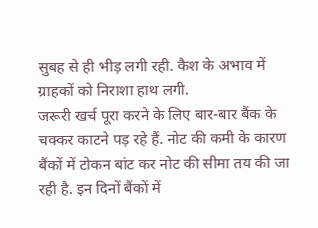सुबह से ही भीड़ लगी रही. कैश के अभाव में ग्राहकों को निराशा हाथ लगी.
जरूरी खर्च पूरा करने के लिए बार-बार बैंक के चक्कर काटने पड़ रहे हैं. नोट की कमी के कारण बैंकों में टोकन बांट कर नोट की सीमा तय की जा रही है. इन दिनों बैंकों में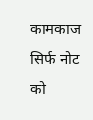कामकाज सिर्फ नोट को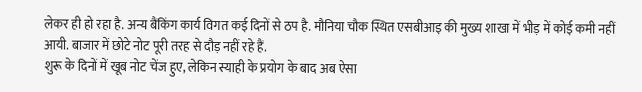लेकर ही हो रहा है. अन्य बैंकिंग कार्य विगत कई दिनों से ठप है. मौनिया चौक स्थित एसबीआइ की मुख्य शाखा में भीड़ में कोई कमी नहीं आयी. बाजार में छोटे नोट पूरी तरह से दौड़ नहीं रहे हैं.
शुरू के दिनों में खूब नोट चेंज हुए, लेकिन स्याही के प्रयोग के बाद अब ऐसा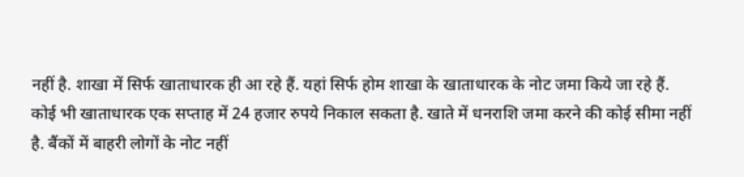नहीं है. शाखा में सिर्फ खाताधारक ही आ रहे हैं. यहां सिर्फ होम शाखा के खाताधारक के नोट जमा किये जा रहे हैं. कोई भी खाताधारक एक सप्ताह में 24 हजार रुपये निकाल सकता है. खाते में धनराशि जमा करने की कोई सीमा नहीं है. बैंकों में बाहरी लोगों के नोट नहीं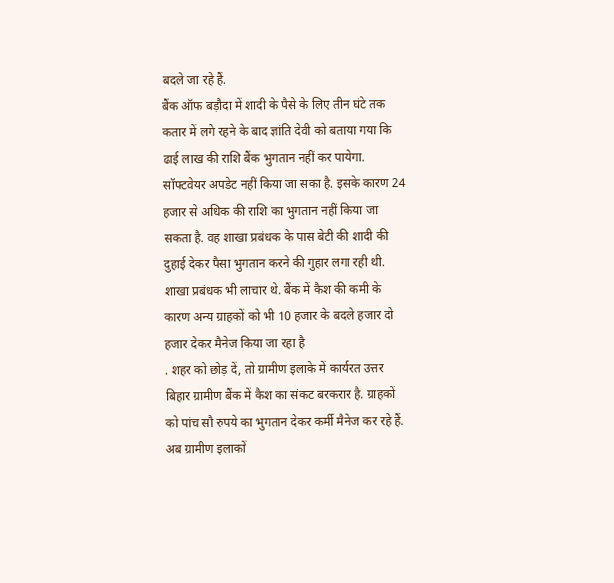बदले जा रहे हैं.
बैंक ऑफ बड़ौदा में शादी के पैसे के लिए तीन घंटे तक कतार में लगे रहने के बाद ज्ञांति देवी को बताया गया कि ढाई लाख की राशि बैंक भुगतान नहीं कर पायेगा. सॉफ्टवेयर अपडेट नहीं किया जा सका है. इसके कारण 24 हजार से अधिक की राशि का भुगतान नहीं किया जा सकता है. वह शाखा प्रबंधक के पास बेटी की शादी की दुहाई देकर पैसा भुगतान करने की गुहार लगा रही थी. शाखा प्रबंधक भी लाचार थे. बैंक में कैश की कमी के कारण अन्य ग्राहकों को भी 10 हजार के बदले हजार दो हजार देकर मैनेज किया जा रहा है
. शहर को छोड़ दें, तो ग्रामीण इलाके में कार्यरत उत्तर बिहार ग्रामीण बैंक में कैश का संकट बरकरार है. ग्राहकों को पांच सौ रुपये का भुगतान देकर कर्मी मैनेज कर रहे हैं. अब ग्रामीण इलाकों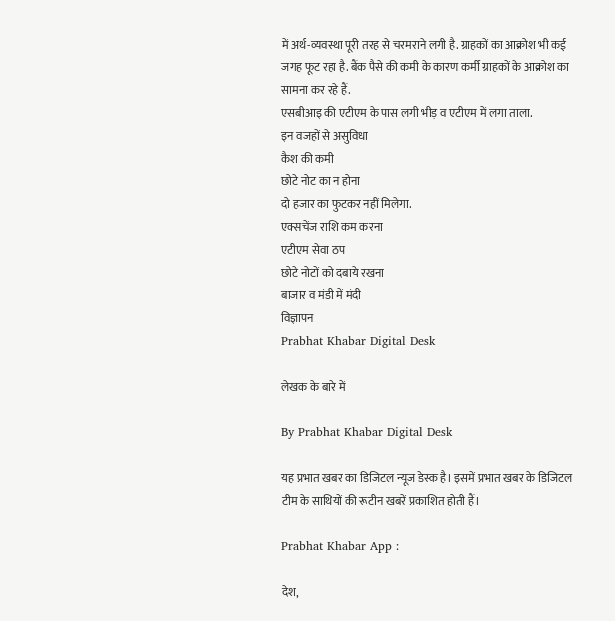में अर्थ-व्यवस्था पूरी तरह से चरमराने लगी है. ग्राहकों का आक्रोश भी कई जगह फूट रहा है. बैंक पैसे की कमी के कारण कर्मी ग्राहकों के आक्रोश का सामना कर रहे हैं.
एसबीआइ की एटीएम के पास लगी भीड़ व एटीएम में लगा ताला.
इन वजहों से असुविधा
कैश की कमी
छोटे नोट का न होना
दो हजार का फुटकर नहीं मिलेगा.
एक्सचेंज राशि कम करना
एटीएम सेवा ठप
छोटे नोटों को दबाये रखना
बाजार व मंडी में मंदी
विज्ञापन
Prabhat Khabar Digital Desk

लेखक के बारे में

By Prabhat Khabar Digital Desk

यह प्रभात खबर का डिजिटल न्यूज डेस्क है। इसमें प्रभात खबर के डिजिटल टीम के साथियों की रूटीन खबरें प्रकाशित होती हैं।

Prabhat Khabar App :

देश,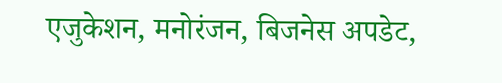एजुकेशन, मनोरंजन, बिजनेस अपडेट,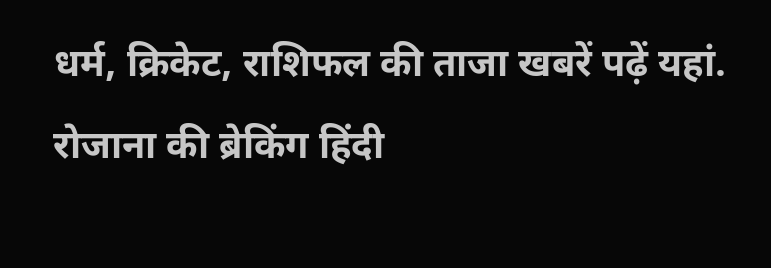धर्म, क्रिकेट, राशिफल की ताजा खबरें पढ़ें यहां. रोजाना की ब्रेकिंग हिंदी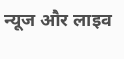न्यूज और लाइव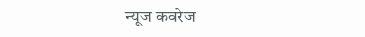न्यूज कवरेज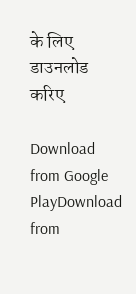के लिए डाउनलोड करिए

Download from Google PlayDownload from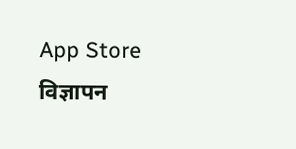App Store
विज्ञापन